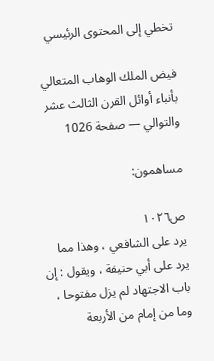تخطي إلى المحتوى الرئيسي

فيض الملك الوهاب المتعالي بأنباء أوائل القرن الثالث عشر والتوالي — صفحة 1026

مساهمون:

ص١٠٢٦
يرد على الشافعي ، وهذا مما يرد على أبي حنيفة ، ويقول : إن باب الاجتهاد لم يزل مفتوحا ، وما من إمام من الأربعة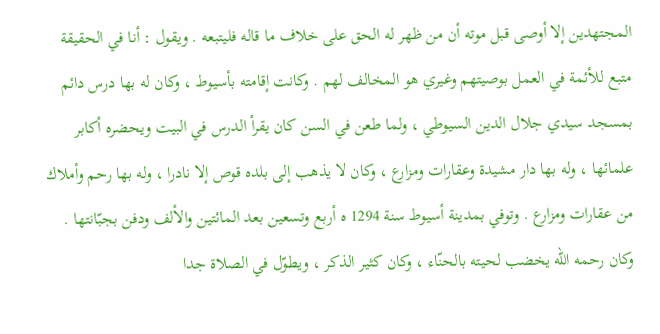المجتهدين إلا أوصى قبل موته أن من ظهر له الحق على خلاف ما قاله فليتبعه . ويقول : أنا في الحقيقة متبع للأئمة في العمل بوصيتهم وغيري هو المخالف لهم . وكانت إقامته بأسيوط ، وكان له بها درس دائم بمسجد سيدي جلال الدين السيوطي ، ولما طعن في السن كان يقرأ الدرس في البيت ويحضره أكابر علمائها ، وله بها دار مشيدة وعقارات ومزارع ، وكان لا يذهب إلى بلده قوص إلا نادرا ، وله بها رحم وأملاك من عقارات ومزارع . وتوفي بمدينة أسيوط سنة 1294 ه أربع وتسعين بعد المائتين والألف ودفن بجبّانتها . وكان رحمه اللّه يخضب لحيته بالحنّاء ، وكان كثير الذكر ، ويطوّل في الصلاة جدا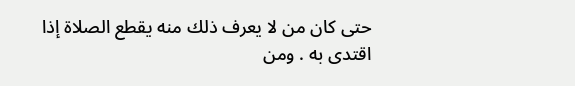حتى كان من لا يعرف ذلك منه يقطع الصلاة إذا اقتدى به . ومن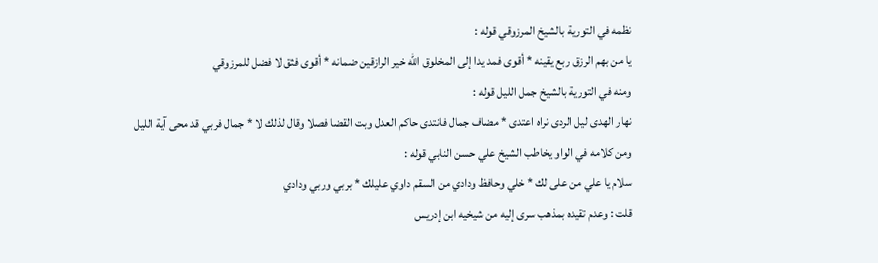نظمه في التورية بالشيخ المرزوقي قوله :
يا من بهم الرزق ربع يقينه * أقوى فمد يدا إلى المخلوق اللّه خير الرازقين ضمانه * أقوى فثق لا فضل للمرزوقي
ومنه في التورية بالشيخ جمل الليل قوله :
نهار الهدى ليل الردى نراه اعتدى * مضاف جمال فانتدى حاكم العدل وبت القضا فصلا وقال لذلك لا * جمال فربي قد محى آية الليل
ومن كلامه في الواو يخاطب الشيخ علي حسن النابي قوله :
سلام يا علي من على لك * خلي وحافظ ودادي من السقم داوي عليلك * بربي وربي ودادي
قلت : وعدم تقيده بمذهب سرى إليه من شيخيه ابن إدريس